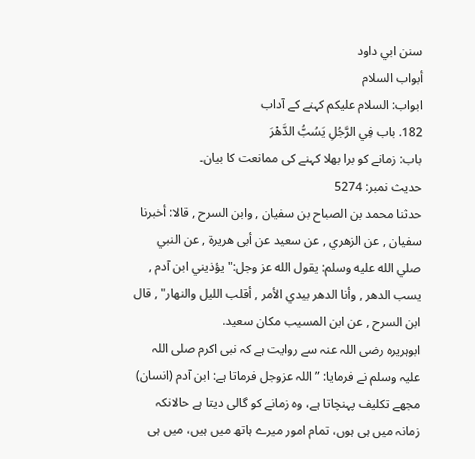سنن ابي داود
أبواب السلام
ابواب: السلام علیکم کہنے کے آداب
182. باب فِي الرَّجُلِ يَسُبُّ الدَّهْرَ
باب: زمانے کو برا بھلا کہنے کی ممانعت کا بیان۔
حدیث نمبر: 5274
حدثنا محمد بن الصباح بن سفيان , وابن السرح , قالا: أخبرنا سفيان , عن الزهري , عن سعيد عن أبى هريرة , عن النبي صلي الله عليه وسلم: يقول الله عز وجل:" يؤذيني ابن آدم , يسب الدهر , وأنا الدهر بيدي الأمر , أقلب الليل والنهار" , قال ابن السرح , عن ابن المسيب مكان سعيد.
ابوہریرہ رضی اللہ عنہ سے روایت ہے کہ نبی اکرم صلی اللہ علیہ وسلم نے فرمایا: ”اللہ عزوجل فرماتا ہے: ابن آدم (انسان) مجھے تکلیف پہنچاتا ہے، وہ زمانے کو گالی دیتا ہے حالانکہ زمانہ میں ہی ہوں، تمام امور میرے ہاتھ میں ہیں، میں ہی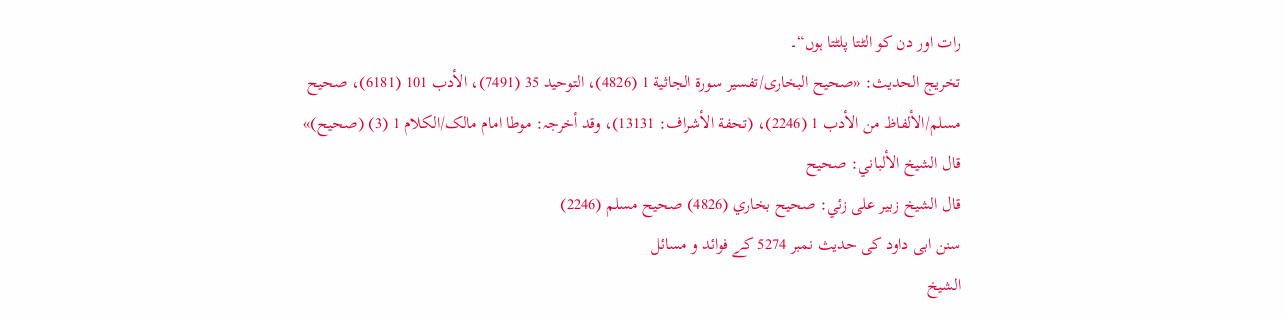رات اور دن کو الٹتا پلٹتا ہوں“۔
تخریج الحدیث: «صحیح البخاری/تفسیر سورة الجاثیة 1 (4826)، التوحید 35 (7491)، الأدب 101 (6181)، صحیح مسلم/الألفاظ من الأدب 1 (2246)، (تحفة الأشراف: 13131)، وقد أخرجہ: موطا امام مالک/الکلام 1 (3) (صحیح)»
قال الشيخ الألباني: صحيح
قال الشيخ زبير على زئي: صحيح بخاري (4826) صحيح مسلم (2246)
سنن ابی داود کی حدیث نمبر 5274 کے فوائد و مسائل
الشيخ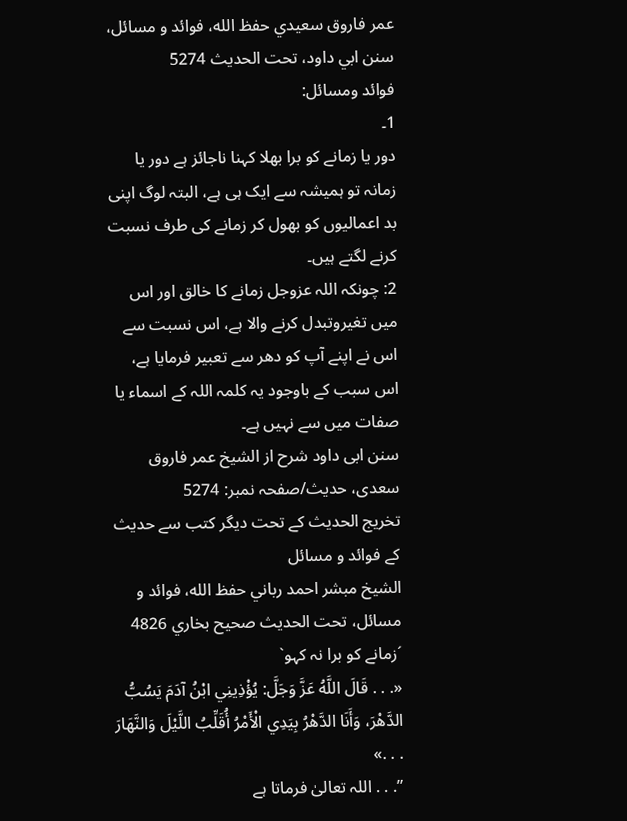عمر فاروق سعيدي حفظ الله، فوائد و مسائل، سنن ابي داود، تحت الحديث 5274
فوائد ومسائل:
1۔
دور یا زمانے کو برا بھلا کہنا ناجائز ہے دور یا زمانہ تو ہمیشہ سے ایک ہی ہے، البتہ لوگ اپنی بد اعمالیوں کو بھول کر زمانے کی طرف نسبت کرنے لگتے ہیں۔
2: چونکہ اللہ عزوجل زمانے کا خالق اور اس میں تغیروتبدل کرنے والا ہے، اس نسبت سے اس نے اپنے آپ کو دھر سے تعبیر فرمایا ہے، اس سبب کے باوجود یہ کلمہ اللہ کے اسماء یا صفات میں سے نہیں ہے۔
سنن ابی داود شرح از الشیخ عمر فاروق سعدی، حدیث/صفحہ نمبر: 5274
تخریج الحدیث کے تحت دیگر کتب سے حدیث کے فوائد و مسائل
الشيخ مبشر احمد رباني حفظ الله، فوائد و مسائل، تحت الحديث صحيح بخاري 4826
´زمانے کو برا نہ کہو`
«. . . قَالَ اللَّهُ عَزَّ وَجَلَّ: يُؤْذِينِي ابْنُ آدَمَ يَسُبُّ الدَّهْرَ، وَأَنَا الدَّهْرُ بِيَدِي الْأَمْرُ أُقَلِّبُ اللَّيْلَ وَالنَّهَارَ . . .»
”. . . اللہ تعالیٰ فرماتا ہے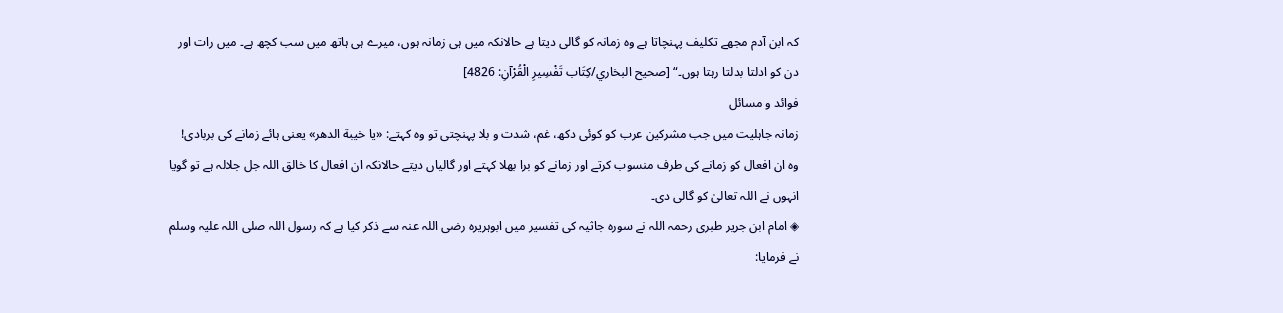کہ ابن آدم مجھے تکلیف پہنچاتا ہے وہ زمانہ کو گالی دیتا ہے حالانکہ میں ہی زمانہ ہوں، میرے ہی ہاتھ میں سب کچھ ہے۔ میں رات اور دن کو ادلتا بدلتا رہتا ہوں۔“ [صحيح البخاري/كِتَاب تَفْسِيرِ الْقُرْآنِ: 4826]
فوائد و مسائل
زمانہ جاہلیت میں جب مشرکین عرب کو کوئی دکھ، غم، شدت و بلا پہنچتی تو وہ کہتے: «يا خيبة الدهر» یعنی ہائے زمانے کی بربادی! وہ ان افعال کو زمانے کی طرف منسوب کرتے اور زمانے کو برا بھلا کہتے اور گالیاں دیتے حالانکہ ان افعال کا خالق اللہ جل جلالہ ہے تو گویا انہوں نے اللہ تعالیٰ کو گالی دی۔
◈ امام ابن جریر طبری رحمہ اللہ نے سورہ جاثیہ کی تفسیر میں ابوہریرہ رضی اللہ عنہ سے ذکر کیا ہے کہ رسول اللہ صلی اللہ علیہ وسلم نے فرمایا: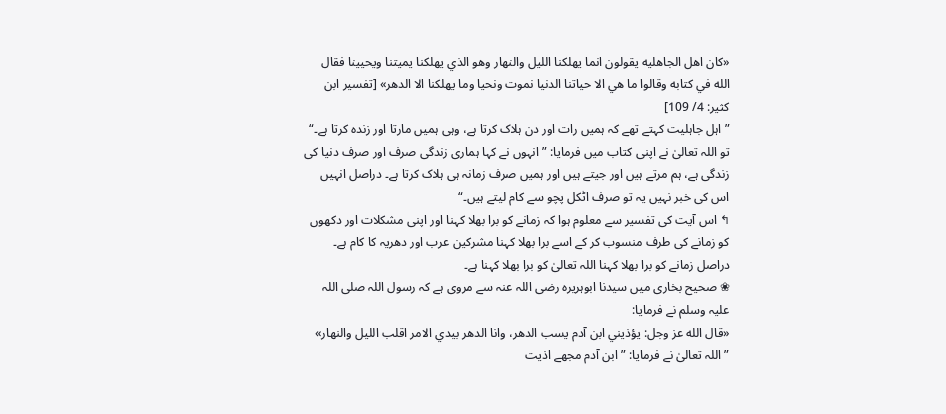«كان اهل الجاهليه يقولون انما يهلكنا الليل والنهار وهو الذي يهلكنا يميتنا ويحيينا فقال الله في كتابه وقالوا ما هي الا حياتنا الدنيا نموت ونحيا وما يهلكنا الا الدهر» [تفسیر ابن کثیر: 4/ 109]
” اہل جاہلیت کہتے تھے کہ ہمیں رات اور دن ہلاک کرتا ہے، وہی ہمیں مارتا اور زندہ کرتا ہے۔“ تو اللہ تعالیٰ نے اپنی کتاب میں فرمایا: ” انہوں نے کہا ہماری زندگی صرف اور صرف دنیا کی زندگی ہے، ہم مرتے ہیں اور جیتے ہیں اور ہمیں صرف زمانہ ہی ہلاک کرتا ہے۔ دراصل انہیں اس کی خبر نہیں یہ تو صرف اٹکل پچو سے کام لیتے ہیں۔“
↰ اس آیت کی تفسیر سے معلوم ہوا کہ زمانے کو برا بھلا کہنا اور اپنی مشکلات اور دکھوں کو زمانے کی طرف منسوب کر کے اسے برا بھلا کہنا مشرکین عرب اور دھریہ کا کام ہے۔ دراصل زمانے کو برا بھلا کہنا اللہ تعالیٰ کو برا بھلا کہنا ہے۔
❀ صحیح بخاری میں سیدنا ابوہریرہ رضی اللہ عنہ سے مروی ہے کہ رسول اللہ صلی اللہ علیہ وسلم نے فرمایا:
«قال الله عز وجل: يؤذيني ابن آدم يسب الدهر، وانا الدهر بيدي الامر اقلب الليل والنهار»
” اللہ تعالیٰ نے فرمایا: ” ابن آدم مجھے اذیت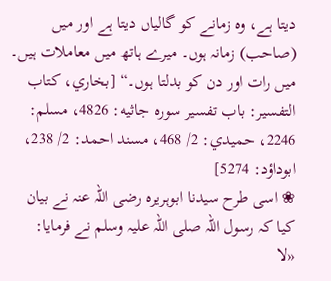دیتا ہے، وہ زمانے کو گالیاں دیتا ہے اور میں (صاحب) زمانہ ہوں۔ میرے ہاتھ میں معاملات ہیں۔ میں رات اور دن کو بدلتا ہوں۔“ [بخاري، كتاب التفسير: باب تفسير سوره جاثيه: 4826، مسلم: 2246، حميدي: 2/ 468، مسند احمد: 2/ 238، ابوداؤد: 5274]
❀ اسی طرح سیدنا ابوہریرہ رضی اللہ عنہ نے بیان کیا کہ رسول اللہ صلی اللہ علیہ وسلم نے فرمایا:
«لا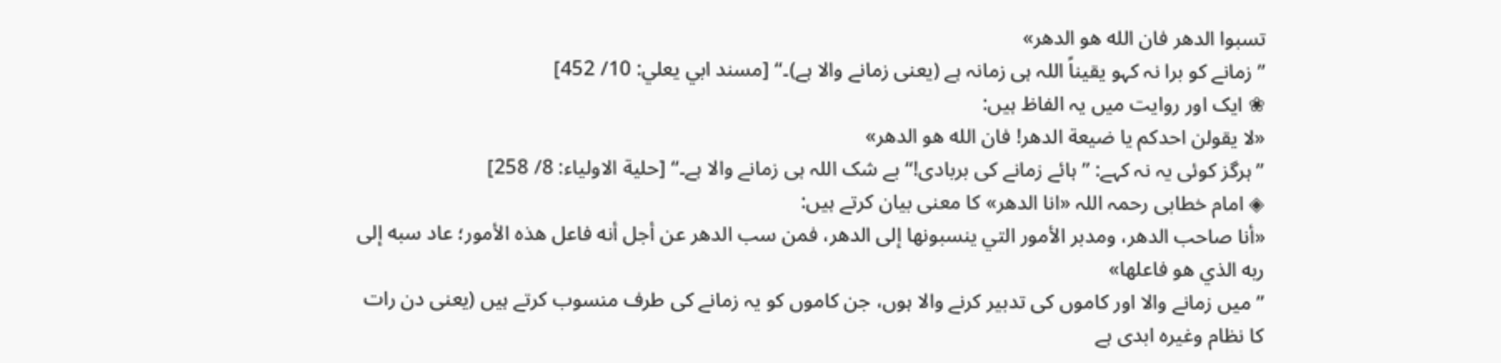تسبوا الدهر فان الله هو الدهر»
” زمانے کو برا نہ کہو یقیناً اللہ ہی زمانہ ہے (یعنی زمانے والا ہے)۔“ [مسند ابي يعلي: 10/ 452]
❀ ایک اور روایت میں یہ الفاظ ہیں:
«لا يقولن احدكم يا ضيعة الدهر! فان الله هو الدهر»
” ہرگز کوئی یہ نہ کہے: ” ہائے زمانے کی بربادی!“ بے شک اللہ ہی زمانے والا ہے۔“ [حلية الاولياء: 8/ 258]
◈ امام خطابی رحمہ اللہ «انا الدهر» کا معنی بیان کرتے ہیں:
«أنا صاحب الدهر، ومدبر الأمور التي ينسبونها إلى الدهر، فمن سب الدهر عن أجل أنه فاعل هذه الأمور؛ عاد سبه إلى ربه الذي هو فاعلها»
” میں زمانے والا اور کاموں کی تدبیر کرنے والا ہوں، جن کاموں کو یہ زمانے کی طرف منسوب کرتے ہیں (یعنی دن رات کا نظام وغیرہ ابدی ہے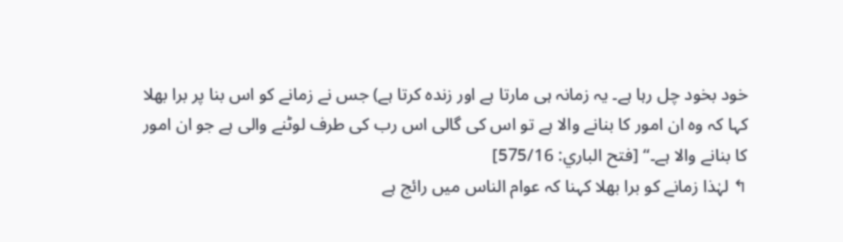خود بخود چل رہا ہے۔ یہ زمانہ ہی مارتا ہے اور زندہ کرتا ہے) جس نے زمانے کو اس بنا پر برا بھلا کہا کہ وہ ان امور کا بنانے والا ہے تو اس کی گالی اس رب کی طرف لوٹنے والی ہے جو ان امور کا بنانے والا ہے۔“ [فتح الباري: 575/16]
↰ لہٰذا زمانے کو برا بھلا کہنا کہ عوام الناس میں رائج ہے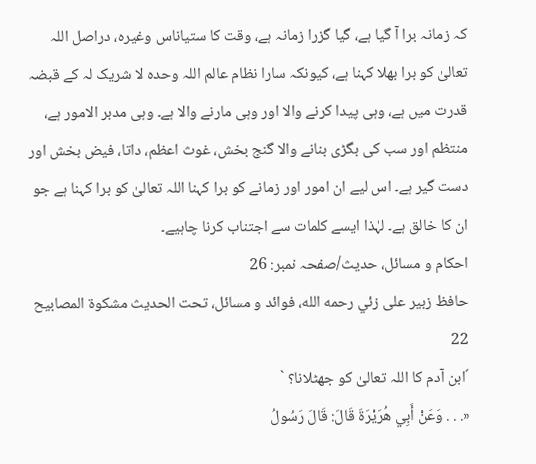کہ زمانہ برا آ گیا ہے، گیا گزرا زمانہ ہے، وقت کا ستیاناس وغیرہ، دراصل اللہ تعالیٰ کو برا بھلا کہنا ہے، کیونکہ سارا نظام عالم اللہ وحدہ لا شریک لہ کے قبضہ قدرت میں ہے، وہی پیدا کرنے والا اور وہی مارنے والا ہے۔ وہی مدبر الامور ہے، منتظم اور سب کی بگڑی بنانے والا گنج بخش، غوث اعظم، داتا، فیض بخش اور دست گیر ہے۔ اس لیے ان امور اور زمانے کو برا کہنا اللہ تعالیٰ کو برا کہنا ہے جو ان کا خالق ہے۔ لہٰذا ایسے کلمات سے اجتناب کرنا چاہیے۔
احکام و مسائل، حدیث/صفحہ نمبر: 26
حافظ زبير على زئي رحمه الله، فوائد و مسائل، تحت الحديث مشكوة المصابيح 22
´ابن آدم کا اللہ تعالیٰ کو جھٹلانا؟ `
«. . . وَعَنْ أَبِي هُرَيْرَةَ قَالَ: قَالَ رَسُولُ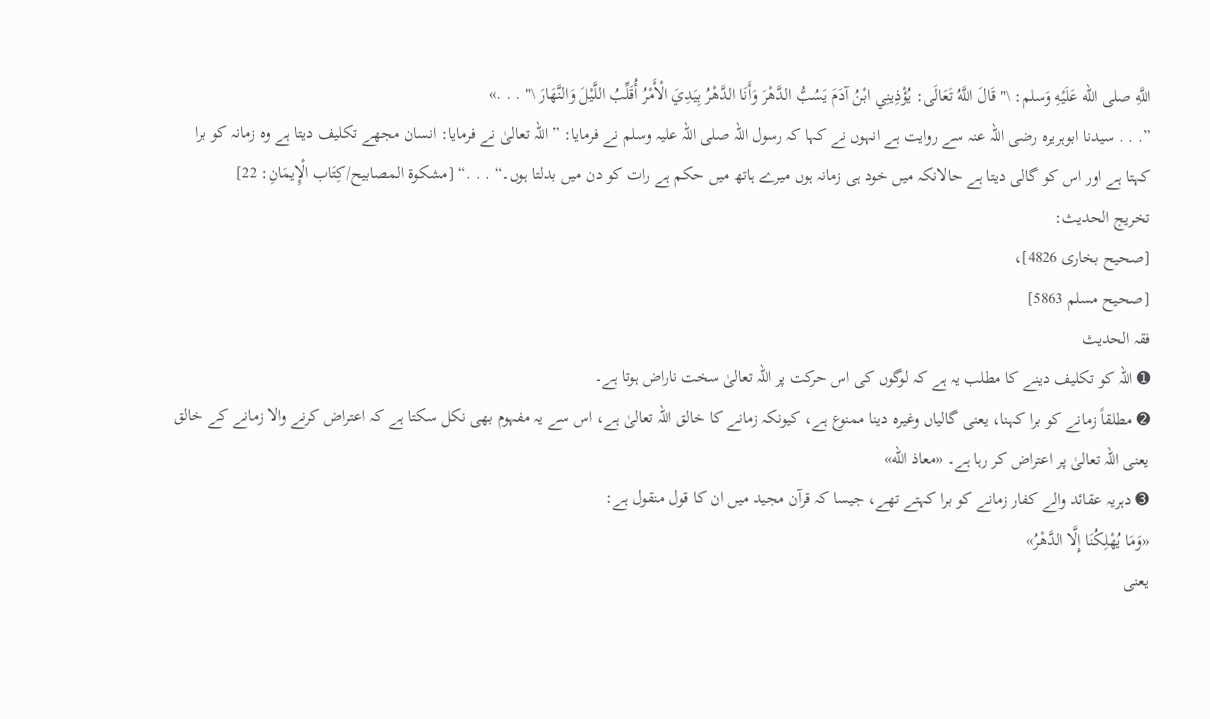اللَّهِ صلى الله عَلَيْهِ وَسلم: \" قَالَ اللَّهُ تَعَالَى: يُؤْذِينِي ابْنُ آدَمَ يَسُبُّ الدَّهْرَ وَأَنَا الدَّهْرُ بِيَدِيَ الْأَمْرُ أُقَلِّبُ اللَّيْلَ وَالنَّهَارَ \" . . .»
”. . . سیدنا ابوہریرہ رضی اللہ عنہ سے روایت ہے انہوں نے کہا کہ رسول اللہ صلی اللہ علیہ وسلم نے فرمایا: ”اللہ تعالیٰ نے فرمایا: انسان مجھے تکلیف دیتا ہے وہ زمانہ کو برا کہتا ہے اور اس کو گالی دیتا ہے حالانکہ میں خود ہی زمانہ ہوں میرے ہاتھ میں حکم ہے رات کو دن میں بدلتا ہوں۔“ . . .“ [مشكوة المصابيح/كِتَاب الْإِيمَانِ: 22]
تخریج الحدیث:
[صحیح بخاری 4826]،
[صحیح مسلم 5863]
فقہ الحدیث
➊ اللہ کو تکلیف دینے کا مطلب یہ ہے کہ لوگوں کی اس حرکت پر اللہ تعالیٰ سخت ناراض ہوتا ہے۔
➋ مطلقاً زمانے کو برا کہنا، یعنی گالیاں وغیرہ دینا ممنوع ہے، کیونکہ زمانے کا خالق اللہ تعالیٰ ہے، اس سے یہ مفہوم بھی نکل سکتا ہے کہ اعتراض کرنے والا زمانے کے خالق یعنی اللہ تعالیٰ پر اعتراض کر رہا ہے۔ «معاذ الله»
➌ دہریہ عقائد والے کفار زمانے کو برا کہتے تھے، جیسا کہ قرآن مجید میں ان کا قول منقول ہے:
«وَمَا يُهْلِكُنَا إِلَّا الدَّهْرُ»
یعنی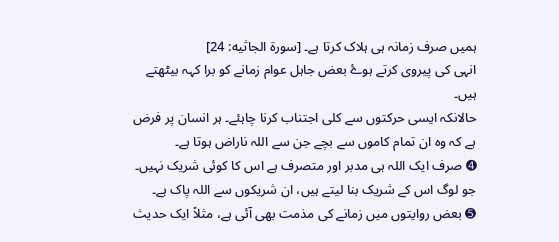ہمیں صرف زمانہ ہی ہلاک کرتا ہے۔ [سورة الجاثيه: 24]
انہی کی پیروی کرتے ہوۓ بعض جاہل عوام زمانے کو برا کہہ بیٹھتے ہیں۔
حالانکہ ایسی حرکتوں سے کلی اجتناب کرنا چاہئے۔ ہر انسان پر فرض ہے کہ وہ ان تمام کاموں سے بچے جن سے اللہ ناراض ہوتا ہے۔
➍ صرف ایک اللہ ہی مدبر اور متصرف ہے اس کا کوئی شریک نہیں۔ جو لوگ اس کے شریک بنا لیتے ہیں، ان شریکوں سے اللہ پاک ہے۔
➎ بعض روایتوں میں زمانے کی مذمت بھی آئی ہے، مثلاً ایک حدیث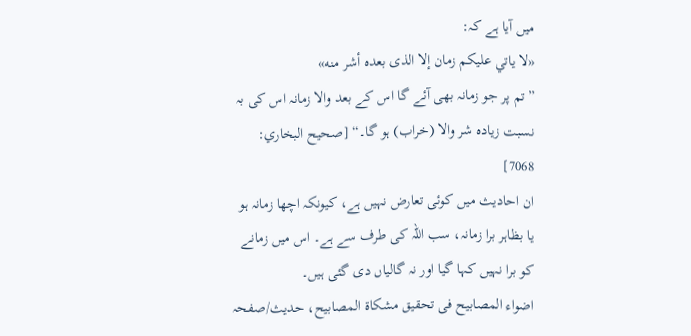میں آیا ہے کہ:
«لا ياتي عليكم زمان إلا الذى بعده أشر منه»
”تم پر جو زمانہ بھی آئے گا اس کے بعد والا زمانہ اس کی بہ نسبت زیادہ شر والا (خراب) ہو گا۔“ [صحيح البخاري: 7068]
ان احادیث میں کوئی تعارض نہیں ہے، کیونکہ اچھا زمانہ ہو یا بظاہر برا زمانہ، سب اللہ کی طرف سے ہے۔ اس میں زمانے کو برا نہیں کہا گیا اور نہ گالیاں دی گئی ہیں۔
اضواء المصابیح فی تحقیق مشکاۃ المصابیح، حدیث/صفحہ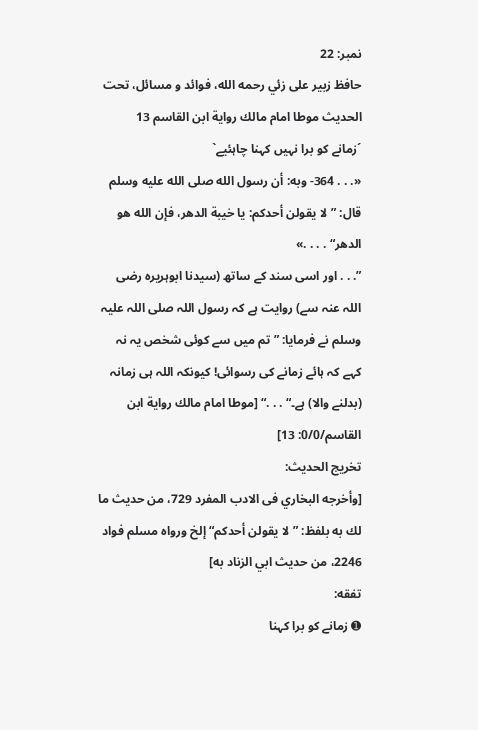نمبر: 22
حافظ زبير على زئي رحمه الله، فوائد و مسائل، تحت الحديث موطا امام مالك رواية ابن القاسم 13
´زمانے کو برا نہیں کہنا چاہئیے`
«. . . 364- وبه: أن رسول الله صلى الله عليه وسلم قال: ”لا يقولن أحدكم: يا خيبة الدهر، فإن الله هو الدهر“ . . . .»
”. . . اور اسی سند کے ساتھ (سیدنا ابوہریرہ رضی اللہ عنہ سے) روایت ہے کہ رسول اللہ صلی اللہ علیہ وسلم نے فرمایا: ”تم میں سے کوئی شخص یہ نہ کہے کہ ہائے زمانے کی رسوائی! کیونکہ اللہ ہی زمانہ (بدلنے والا) ہے۔“ . . .“ [موطا امام مالك رواية ابن القاسم/0/0: 13]
تخریج الحدیث:
[وأخرجه البخاري فى الادب المفرد 729، من حديث ما لك به بلفظ: ”لا يقولن أحدكم“ إلخ ورواه مسلم فواد 2246، من حديث ابي الزناد به]
تفقه:
➊ زمانے کو برا کہنا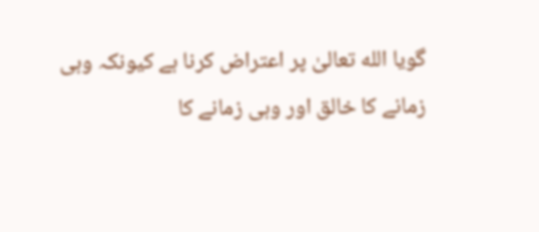گویا الله تعالیٰ پر اعتراض کرنا ہے کیونکہ وہی زمانے کا خالق اور وہی زمانے کا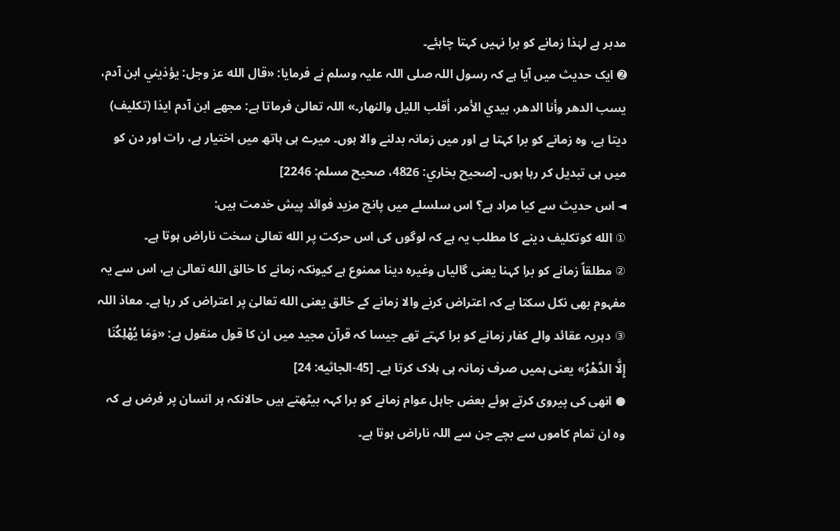مدبر ہے لہٰذا زمانے کو برا نہیں کہتا چاہئے۔
➋ ایک حدیث میں آیا ہے کہ رسول اللہ صلی اللہ علیہ وسلم نے فرمایا: «قال الله عز وجل: يؤذيني ابن آدم، يسب الدهر وأنا الدهر، بيدي الأمر، أقلب الليل والنهار۔» اللہ تعالیٰ فرماتا ہے: مجھے ابن آدم ایذا (تکلیف) دیتا ہے، وہ زمانے کو برا کہتا ہے اور میں زمانہ بدلنے والا ہوں۔ میرے ہی ہاتھ میں اختیار ہے، رات اور دن کو میں ہی تبدیل کر رہا ہوں۔ [صحيح بخاري: 4826، صحيح مسلم: 2246]
◄ اس حدیث سے کیا مراد ہے؟ اس سلسلے میں پانچ مزید فوائد پیش خدمت ہیں:
① الله کوتکلیف دینے کا مطلب یہ ہے کہ لوگوں کی اس حرکت پر الله تعالیٰ سخت ناراض ہوتا ہے۔
② مطلقاً زمانے کو برا کہنا یعنی گالیاں وغیرہ دینا ممنوع ہے کیونکہ زمانے کا خالق الله تعالیٰ ہے، اس سے یہ مفہوم بھی نکل سکتا ہے کہ اعتراض کرنے والا زمانے کے خالق یعنی الله تعالیٰ پر اعتراض کر رہا ہے۔ معاذ اللہ
③ دہریہ عقائد والے کفار زمانے کو برا کہتے تھے جیسا کہ قرآن مجید میں ان کا قول منقول ہے: «وَمَا يُهْلِكُنَا إِلَّا الدَّهْرُ» یعنی ہمیں صرف زمانہ ہی ہلاک کرتا ہے۔ [45-الجاثيه: 24]
● انھی کی پیروی کرتے ہوئے بعض جاہل عوام زمانے کو برا کہہ بیٹھتے ہیں حالانکہ ہر انسان پر فرض ہے کہ وہ ان تمام کاموں سے بچے جن سے اللہ ناراض ہوتا ہے۔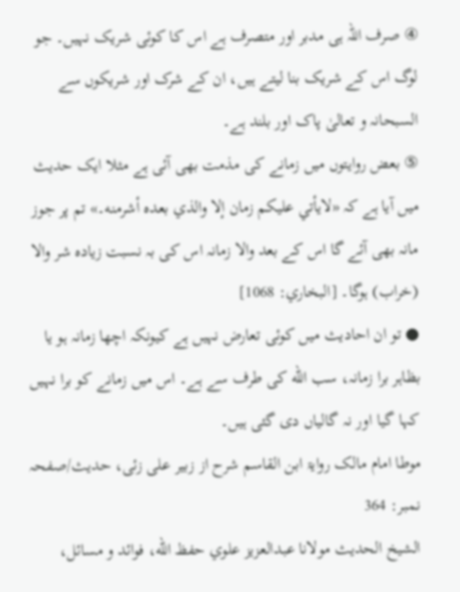④ صرف اللہ ہی مدبر اور متصرف ہے اس کا کوئی شریک نہیں۔ جو لوگ اس کے شریک بنا لیتے ہیں، ان کے شرک اور شریکوں سے السبحانہ و تعالیٰ پاک اور بلند ہے۔
⑤ بعض روایتوں میں زمانے کی مذمت بھی آئی ہے مثلا ایک حدیث میں آیا ہے کہ «لايأتي عليكم زمان إلا والذي بعده أشرمنه۔» تم پر جوز مانہ بھی آئے گا اس کے بعد والا زمانہ اس کی بہ نسبت زیادہ شر والا (خراب) ہوگا۔ [البخاري: 1068]
● تو ان احادیث میں کوئی تعارض نہیں ہے کیونکہ اچھا زمانہ ہو یا بظاہر برا زمانہ، سب الله کی طرف سے ہے۔ اس میں زمانے کو برا نہیں کہا گیا اور نہ گالیاں دی گئی ہیں۔
موطا امام مالک روایۃ ابن القاسم شرح از زبیر علی زئی، حدیث/صفحہ نمبر: 364
الشيخ الحديث مولانا عبدالعزيز علوي حفظ الله، فوائد و مسائل،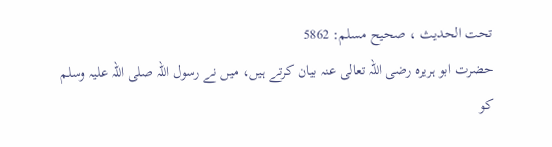تحت الحديث ، صحيح مسلم: 5862
حضرت ابو ہریرہ رضی اللہ تعالی عنہ بیان کرتے ہیں، میں نے رسول اللہ صلی اللہ علیہ وسلم کو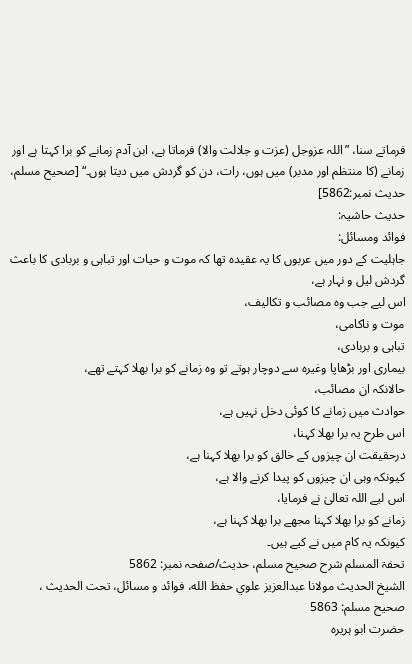فرماتے سنا، ”اللہ عزوجل (عزت و جلالت والا) فرماتا ہے، ابن آدم زمانے کو برا کہتا ہے اور زمانے (کا منتظم اور مدبر) میں ہوں، رات، دن کو گردش میں دیتا ہوں۔“ [صحيح مسلم، حديث نمبر:5862]
حدیث حاشیہ:
فوائد ومسائل:
جاہلیت کے دور میں عربوں کا یہ عقیدہ تھا کہ موت و حیات اور تباہی و بربادی کا باعث گردش لیل و نہار ہے،
اس لیے جب وہ مصائب و تکالیف،
موت و ناکامی،
تباہی و بربادی،
بیماری اور بڑھاپا وغیرہ سے دوچار ہوتے تو وہ زمانے کو برا بھلا کہتے تھے،
حالانکہ ان مصائب،
حوادث میں زمانے کا کوئی دخل نہیں ہے،
اس طرح یہ برا بھلا کہنا،
درحقیقت ان چیزوں کے خالق کو برا بھلا کہنا ہے،
کیونکہ وہی ان چیزوں کو پیدا کرنے والا ہے،
اس لیے اللہ تعالیٰ نے فرمایا،
زمانے کو برا بھلا کہنا مجھے برا بھلا کہنا ہے،
کیونکہ یہ کام میں نے کیے ہیں۔
تحفۃ المسلم شرح صحیح مسلم، حدیث/صفحہ نمبر: 5862
الشيخ الحديث مولانا عبدالعزيز علوي حفظ الله، فوائد و مسائل، تحت الحديث ، صحيح مسلم: 5863
حضرت ابو ہریرہ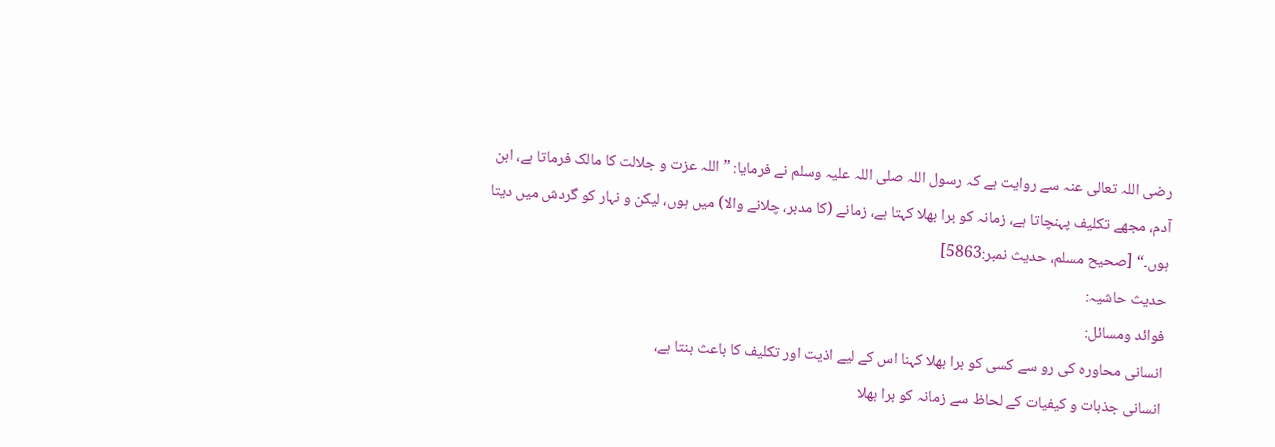رضی اللہ تعالی عنہ سے روایت ہے کہ رسول اللہ صلی اللہ علیہ وسلم نے فرمایا: ”اللہ عزت و جلالت کا مالک فرماتا ہے، ابن آدم، مجھے تکلیف پہنچاتا ہے، زمانہ کو برا بھلا کہتا ہے، زمانے (کا مدبر، چلانے والا) میں ہوں، لیکن و نہار کو گردش میں دیتا ہوں۔“ [صحيح مسلم، حديث نمبر:5863]
حدیث حاشیہ:
فوائد ومسائل:
انسانی محاورہ کی رو سے کسی کو برا بھلا کہنا اس کے لیے اذیت اور تکلیف کا باعث بنتا ہے،
انسانی جذبات و کیفیات کے لحاظ سے زمانہ کو برا بھلا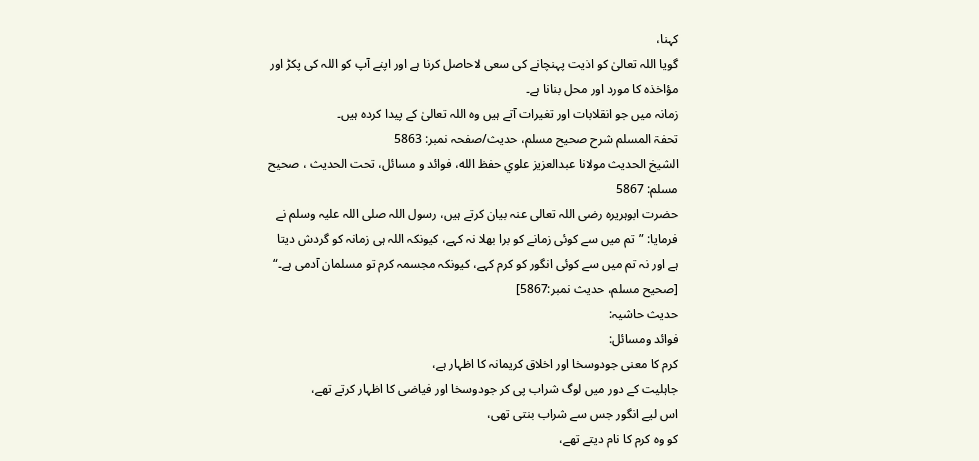کہنا،
گویا اللہ تعالیٰ کو اذیت پہنچانے کی سعی لاحاصل کرنا ہے اور اپنے آپ کو اللہ کی پکڑ اور مؤاخذہ کا مورد اور محل بنانا ہے۔
زمانہ میں جو انقلابات اور تغیرات آتے ہیں وہ اللہ تعالیٰ کے پیدا کردہ ہیں۔
تحفۃ المسلم شرح صحیح مسلم، حدیث/صفحہ نمبر: 5863
الشيخ الحديث مولانا عبدالعزيز علوي حفظ الله، فوائد و مسائل، تحت الحديث ، صحيح مسلم: 5867
حضرت ابوہریرہ رضی اللہ تعالی عنہ بیان کرتے ہیں، رسول اللہ صلی اللہ علیہ وسلم نے فرمایا: ”تم میں سے کوئی زمانے کو برا بھلا نہ کہے، کیونکہ اللہ ہی زمانہ کو گردش دیتا ہے اور نہ تم میں سے کوئی انگور کو کرم کہے، کیونکہ مجسمہ کرم تو مسلمان آدمی ہے۔“ [صحيح مسلم، حديث نمبر:5867]
حدیث حاشیہ:
فوائد ومسائل:
کرم کا معنی جودوسخا اور اخلاق کریمانہ کا اظہار ہے،
جاہلیت کے دور میں لوگ شراب پی کر جودوسخا اور فیاضی کا اظہار کرتے تھے،
اس لیے انگور جس سے شراب بنتی تھی،
کو وہ کرم کا نام دیتے تھے،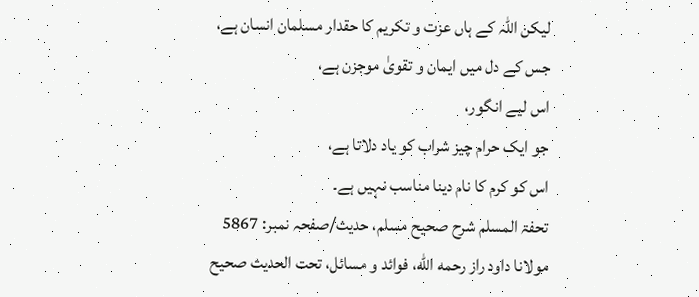لیکن اللہ کے ہاں عزت و تکریم کا حقدار مسلمان انسان ہے،
جس کے دل میں ایمان و تقویٰ موجزن ہے،
اس لیے انگور،
جو ایک حرام چیز شراب کو یاد دلاتا ہے،
اس کو کرم کا نام دینا مناسب نہیں ہے۔
تحفۃ المسلم شرح صحیح مسلم، حدیث/صفحہ نمبر: 5867
مولانا داود راز رحمه الله، فوائد و مسائل، تحت الحديث صحيح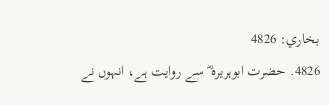بخاري: 4826
4826. حضرت ابوہریرہ ؓ سے روایت ہے، انہوں نے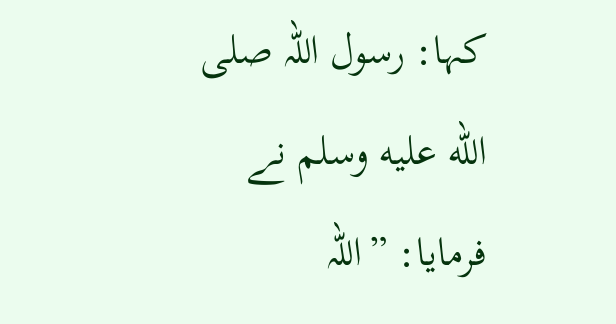کہا: رسول اللہ صلى الله عليه وسلم نے فرمایا: ”اللہ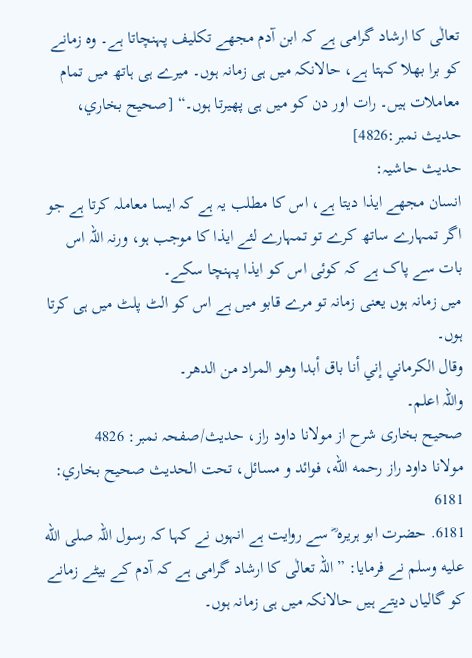تعالٰی کا ارشاد گرامی ہے کہ ابن آدم مجھے تکلیف پہنچاتا ہے۔ وہ زمانے کو برا بھلا کہتا ہے، حالانکہ میں ہی زمانہ ہوں۔ میرے ہی ہاتھ میں تمام معاملات ہیں۔ رات اور دن کو میں ہی پھیرتا ہوں۔“ [صحيح بخاري، حديث نمبر:4826]
حدیث حاشیہ:
انسان مجھے ایذا دیتا ہے، اس کا مطلب یہ ہے کہ ایسا معاملہ کرتا ہے جو اگر تمہارے ساتھ کرے تو تمہارے لئے ایذا کا موجب ہو، ورنہ اللہ اس بات سے پاک ہے کہ کوئی اس کو ایذا پہنچا سکے۔
میں زمانہ ہوں یعنی زمانہ تو مرے قابو میں ہے اس کو الٹ پلٹ میں ہی کرتا ہوں۔
وقال الکرماني إني أنا باق أبدا وھو المراد من الدھر۔
واللہ اعلم۔
صحیح بخاری شرح از مولانا داود راز، حدیث/صفحہ نمبر: 4826
مولانا داود راز رحمه الله، فوائد و مسائل، تحت الحديث صحيح بخاري: 6181
6181. حضرت ابو ہریرہ ؓ سے روایت ہے انہوں نے کہا کہ رسول اللہ صلى الله عليه وسلم نے فرمایا: ”اللہ تعالٰی کا ارشاد گرامی ہے کہ آدم کے بیٹے زمانے کو گالیاں دیتے ہیں حالانکہ میں ہی زمانہ ہوں۔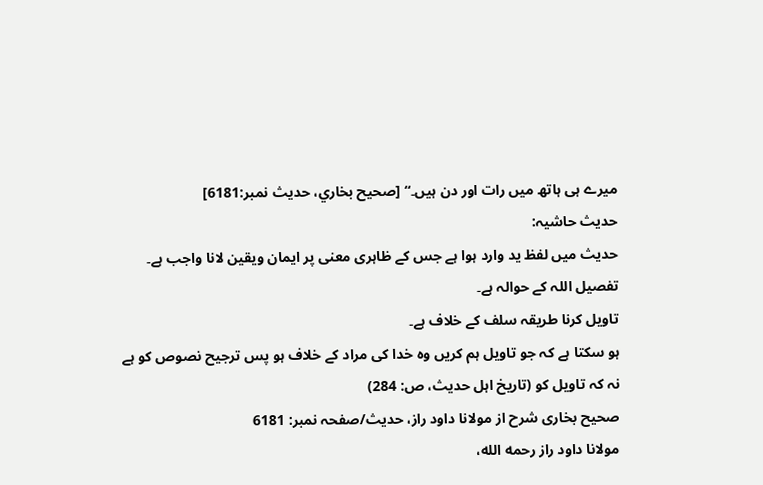میرے ہی ہاتھ میں رات اور دن ہیں۔“ [صحيح بخاري، حديث نمبر:6181]
حدیث حاشیہ:
حدیث میں لفظ ید وارد ہوا ہے جس کے ظاہری معنی پر ایمان ویقین لانا واجب ہے۔
تفصیل اللہ کے حوالہ ہے۔
تاویل کرنا طریقہ سلف کے خلاف ہے۔
ہو سکتا ہے کہ جو تاویل ہم کریں وہ خدا کی مراد کے خلاف ہو پس ترجیح نصوص کو ہے نہ کہ تاویل کو (تاریخ اہل حدیث، ص: 284)
صحیح بخاری شرح از مولانا داود راز، حدیث/صفحہ نمبر: 6181
مولانا داود راز رحمه الله،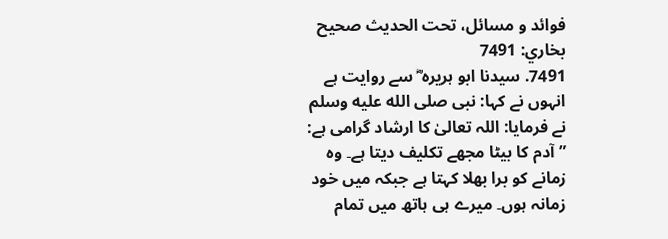فوائد و مسائل، تحت الحديث صحيح بخاري: 7491
7491. سیدنا ابو ہریرہ ؓ سے روایت ہے انہوں نے کہا: نبی صلى الله عليه وسلم نے فرمایا: اللہ تعالیٰ کا ارشاد گرامی ہے: ”آدم کا بیٹا مجھے تکلیف دیتا ہے۔ وہ زمانے کو برا بھلا کہتا ہے جبکہ میں خود زمانہ ہوں۔ میرے ہی ہاتھ میں تمام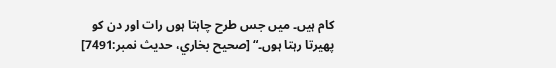کام ہیں۔ میں جس طرح چاہتا ہوں رات اور دن کو پھیرتا رہتا ہوں۔“ [صحيح بخاري، حديث نمبر:7491]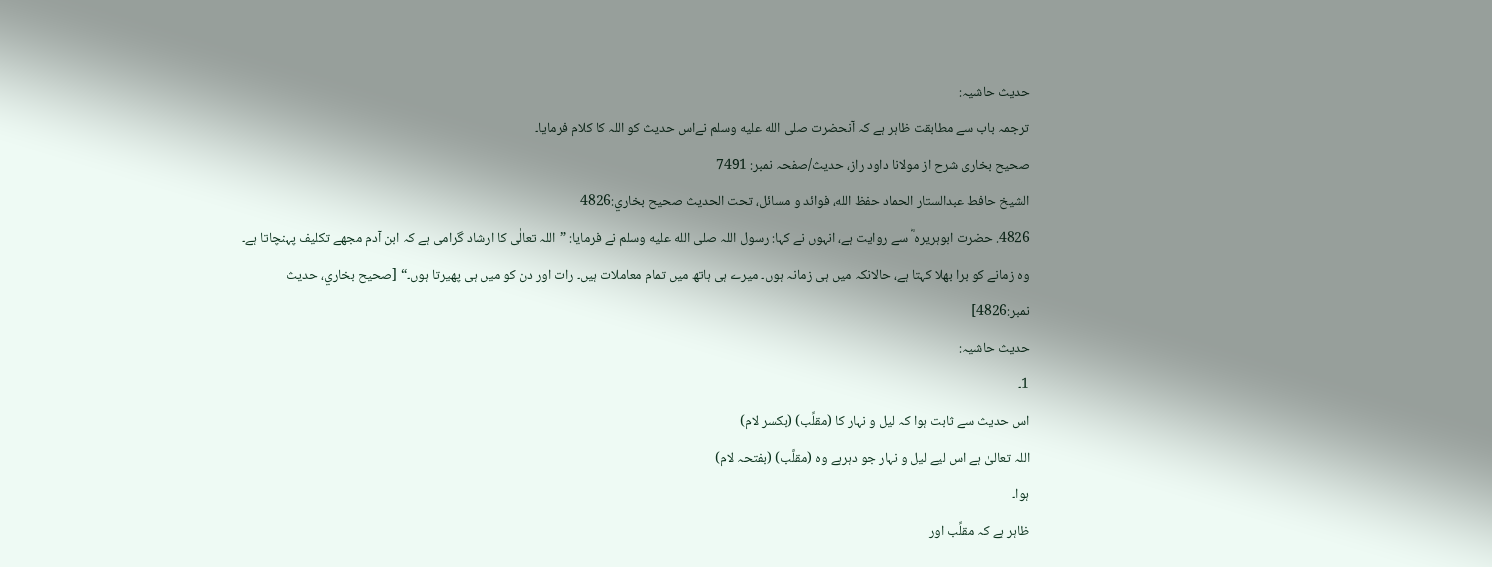حدیث حاشیہ:
ترجمہ باب سے مطابقت ظاہر ہے کہ آنحضرت صلى الله عليه وسلم نےاس حدیث کو اللہ کا کلام فرمایا۔
صحیح بخاری شرح از مولانا داود راز، حدیث/صفحہ نمبر: 7491
الشيخ حافط عبدالستار الحماد حفظ الله، فوائد و مسائل، تحت الحديث صحيح بخاري:4826
4826. حضرت ابوہریرہ ؓ سے روایت ہے، انہوں نے کہا: رسول اللہ صلى الله عليه وسلم نے فرمایا: ”اللہ تعالٰی کا ارشاد گرامی ہے کہ ابن آدم مجھے تکلیف پہنچاتا ہے۔ وہ زمانے کو برا بھلا کہتا ہے، حالانکہ میں ہی زمانہ ہوں۔ میرے ہی ہاتھ میں تمام معاملات ہیں۔ رات اور دن کو میں ہی پھیرتا ہوں۔“ [صحيح بخاري، حديث نمبر:4826]
حدیث حاشیہ:
1۔
اس حدیث سے ثابت ہوا کہ لیل و نہار کا (مقلِّب) (بکسر لام)
اللہ تعالیٰ ہے اس لیے لیل و نہار جو دہرہے وہ (مقلَّب) (بفتحہ لام)
ہوا۔
ظاہر ہے کہ مقلِّب اور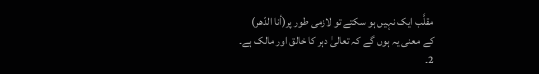مقلَّب ایک نہیں ہو سکتے تو لازمی طور پر(أنا الدّهر)
کے معنی یہ ہوں گے کہ تعالیٰ دہر کا خالق اور مالک ہے۔
2۔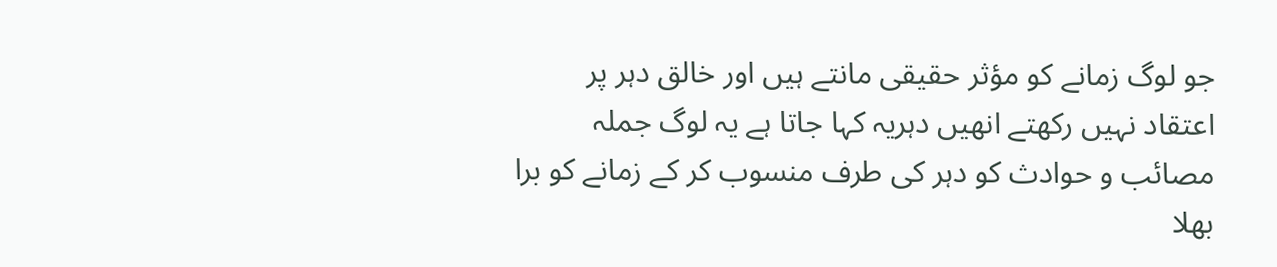جو لوگ زمانے کو مؤثر حقیقی مانتے ہیں اور خالق دہر پر اعتقاد نہیں رکھتے انھیں دہریہ کہا جاتا ہے یہ لوگ جملہ مصائب و حوادث کو دہر کی طرف منسوب کر کے زمانے کو برا بھلا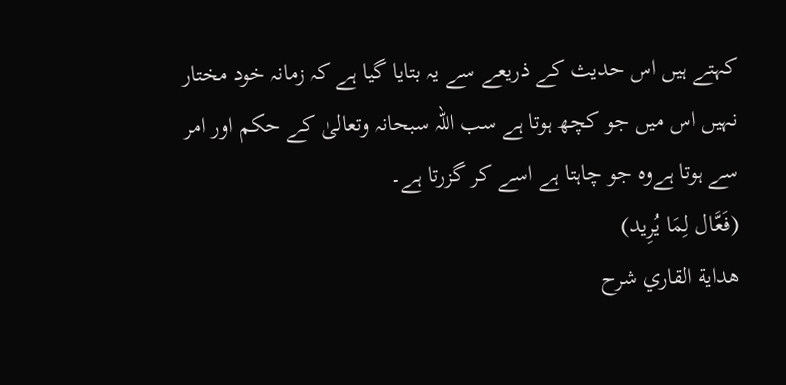کہتے ہیں اس حدیث کے ذریعے سے یہ بتایا گیا ہے کہ زمانہ خود مختار نہیں اس میں جو کچھ ہوتا ہے سب اللہ سبحانہ وتعالیٰ کے حکم اور امر سے ہوتا ہےوہ جو چاہتا ہے اسے کر گزرتا ہے۔
(فَعَّال لِمَا يُرِيد)
هداية القاري شرح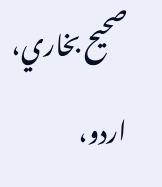صحيح بخاري، اردو،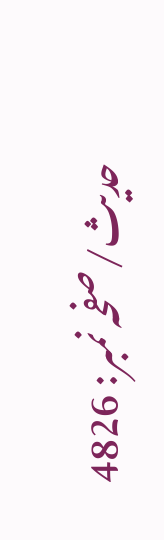حدیث/صفحہ نمبر: 4826